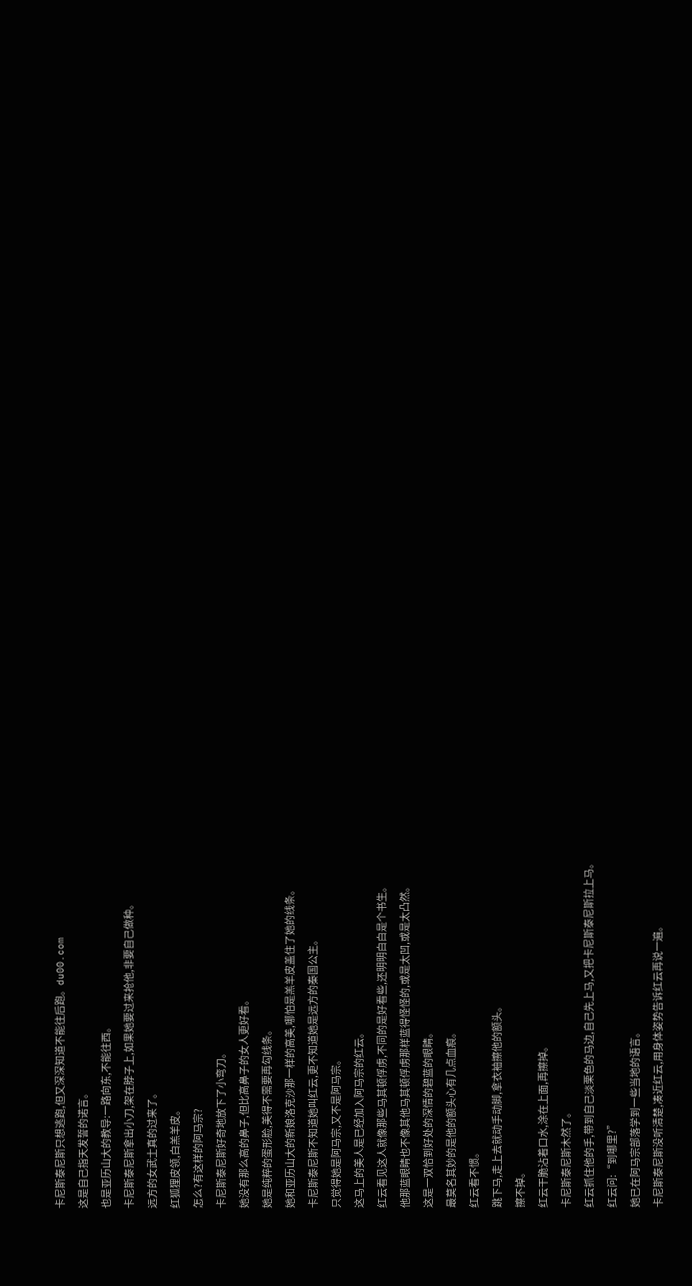卡尼斯泰尼斯只想逃跑,但又深深知道不能往后跑。du00.com
这是自己指天发誓的诺言。
也是亚历山大的教导:一路向东,不能往西。
卡尼斯泰尼斯拿出小刀,架在脖子上,如果她要过来抢他,非要自己做种。
远方的女武士真的过来了。
红狐狸皮领,白羔羊皮。
怎么?有这样的阿马宗?
卡尼斯泰尼斯好奇地放下了小弯刀。
她没有那么高的鼻子,但比高鼻子的女人更好看。
她是纯粹的蛋形脸,美得不需要再勾线条。
她和亚历山大的新娘洛克沙那一样的高美,哪怕是羔羊皮盖住了她的线条。
卡尼斯泰尼斯不知道她叫红云,更不知道她是远方的秦国公主。
只觉得她是阿马宗,又不是阿马宗。
这马上的美人是已经加入阿马宗的红云。
红云看见这人就像那些马其顿俘虏,不同的是好看些,还明明白白是个书生。
他那蓝眼睛也不像其他马其顿俘虏那样蓝得怪怪的,或是太凹,或是太凸然。
这是一双恰到好处的深情的碧蓝的眼睛。
最莫名其妙的是他的额头心有几点血痕。
红云看不惯。
跳下马,走上去就动手动脚,拿衣袖擦他的额头。
擦不掉。
红云干脆沾着口水,涂在上面,再擦掉。
卡尼斯泰尼斯木然了。
红云抓住他的手,带到自己淡栗色的马边,自己先上马,又把卡尼斯泰尼斯拉上马。
红云问:“到哪里?”
她已在阿马宗部落学到一些当地的语言。
卡尼斯泰尼斯没听清楚,凑近红云,用身体姿势告诉红云再说一遍。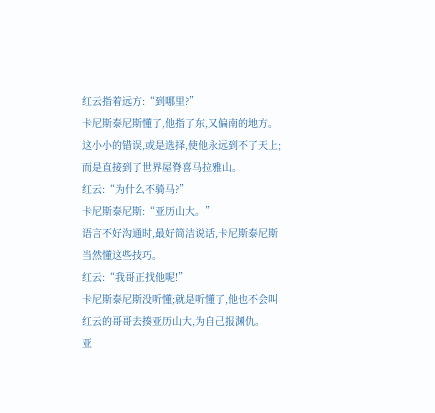红云指着远方:“到哪里?”
卡尼斯泰尼斯懂了,他指了东,又偏南的地方。
这小小的错误,或是选择,使他永远到不了天上;而是直接到了世界屋脊喜马拉雅山。
红云:“为什么不骑马?”
卡尼斯泰尼斯:“亚历山大。”
语言不好沟通时,最好简洁说话,卡尼斯泰尼斯当然懂这些技巧。
红云:“我哥正找他呢!”
卡尼斯泰尼斯没听懂;就是听懂了,他也不会叫红云的哥哥去揍亚历山大,为自己报渊仇。
亚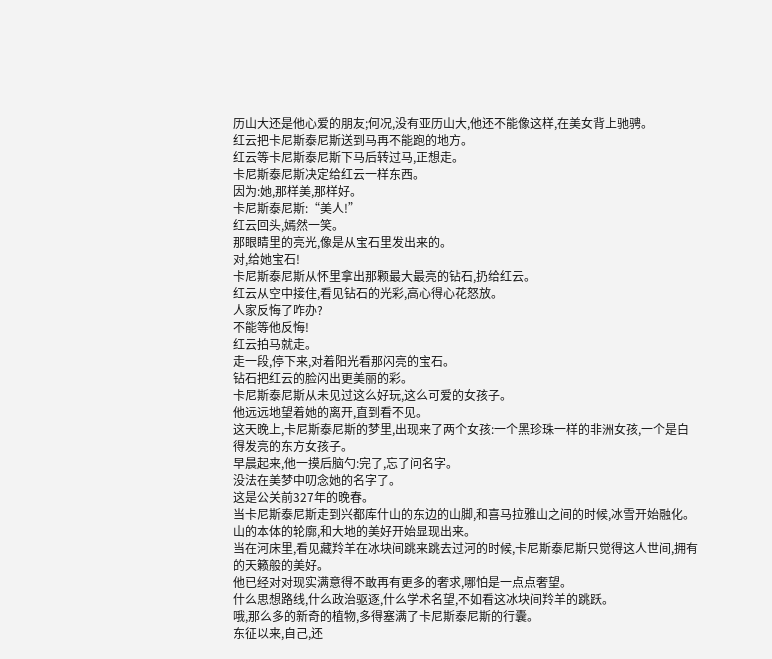历山大还是他心爱的朋友;何况,没有亚历山大,他还不能像这样,在美女背上驰骋。
红云把卡尼斯泰尼斯送到马再不能跑的地方。
红云等卡尼斯泰尼斯下马后转过马,正想走。
卡尼斯泰尼斯决定给红云一样东西。
因为:她,那样美,那样好。
卡尼斯泰尼斯:“美人!”
红云回头,嫣然一笑。
那眼睛里的亮光,像是从宝石里发出来的。
对,给她宝石!
卡尼斯泰尼斯从怀里拿出那颗最大最亮的钻石,扔给红云。
红云从空中接住,看见钻石的光彩,高心得心花怒放。
人家反悔了咋办?
不能等他反悔!
红云拍马就走。
走一段,停下来,对着阳光看那闪亮的宝石。
钻石把红云的脸闪出更美丽的彩。
卡尼斯泰尼斯从未见过这么好玩,这么可爱的女孩子。
他远远地望着她的离开,直到看不见。
这天晚上,卡尼斯泰尼斯的梦里,出现来了两个女孩:一个黑珍珠一样的非洲女孩,一个是白得发亮的东方女孩子。
早晨起来,他一摸后脑勺:完了,忘了问名字。
没法在美梦中叨念她的名字了。
这是公关前327年的晚春。
当卡尼斯泰尼斯走到兴都库什山的东边的山脚,和喜马拉雅山之间的时候,冰雪开始融化。
山的本体的轮廓,和大地的美好开始显现出来。
当在河床里,看见藏羚羊在冰块间跳来跳去过河的时候,卡尼斯泰尼斯只觉得这人世间,拥有的天籁般的美好。
他已经对对现实满意得不敢再有更多的奢求,哪怕是一点点奢望。
什么思想路线,什么政治驱逐,什么学术名望,不如看这冰块间羚羊的跳跃。
哦,那么多的新奇的植物,多得塞满了卡尼斯泰尼斯的行囊。
东征以来,自己,还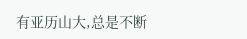有亚历山大,总是不断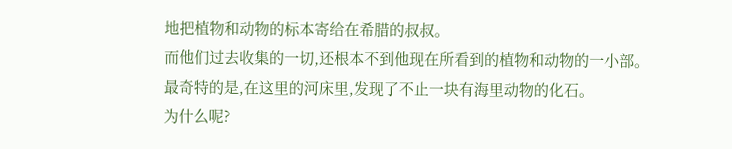地把植物和动物的标本寄给在希腊的叔叔。
而他们过去收集的一切,还根本不到他现在所看到的植物和动物的一小部。
最奇特的是,在这里的河床里,发现了不止一块有海里动物的化石。
为什么呢?